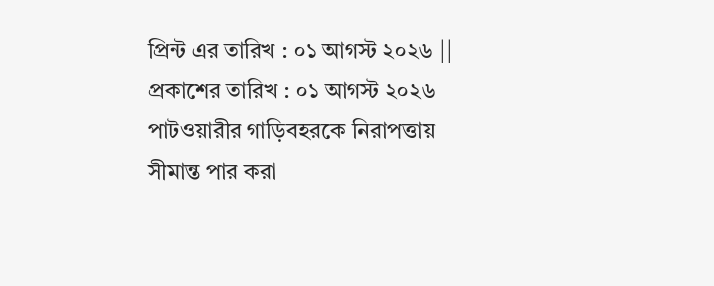প্রিন্ট এর তারিখ : ০১ আগস্ট ২০২৬ ||
প্রকাশের তারিখ : ০১ আগস্ট ২০২৬
পাটওয়ারীর গাড়িবহরকে নিরাপত্তায় সীমান্ত পার করা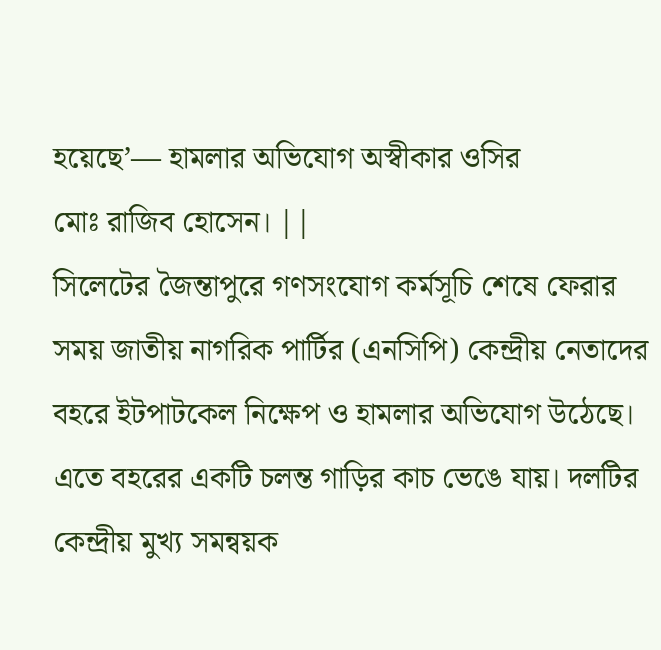হয়েছে’— হামলার অভিযোগ অস্বীকার ওসির
মোঃ রাজিব হোসেন। ||
সিলেটের জৈন্তাপুরে গণসংযোগ কর্মসূচি শেষে ফেরার সময় জাতীয় নাগরিক পার্টির (এনসিপি) কেন্দ্রীয় নেতাদের বহরে ইটপাটকেল নিক্ষেপ ও হামলার অভিযোগ উঠেছে। এতে বহরের একটি চলন্ত গাড়ির কাচ ভেঙে যায়। দলটির কেন্দ্রীয় মুখ্য সমন্বয়ক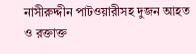নাসীরুদ্দীন পাটওয়ারীসহ দুজন আহত ও রক্তাক্ত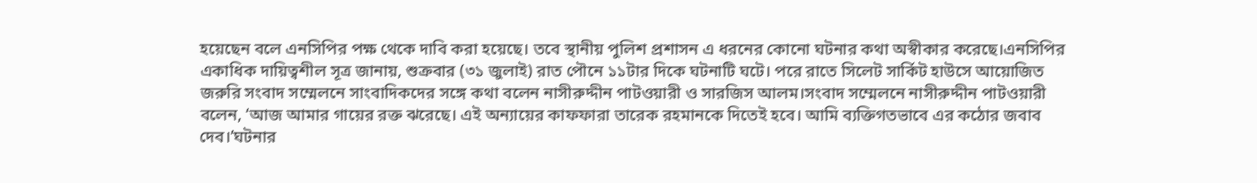হয়েছেন বলে এনসিপির পক্ষ থেকে দাবি করা হয়েছে। তবে স্থানীয় পুলিশ প্রশাসন এ ধরনের কোনো ঘটনার কথা অস্বীকার করেছে।এনসিপির একাধিক দায়িত্বশীল সূত্র জানায়, শুক্রবার (৩১ জুলাই) রাত পৌনে ১১টার দিকে ঘটনাটি ঘটে। পরে রাতে সিলেট সার্কিট হাউসে আয়োজিত জরুরি সংবাদ সম্মেলনে সাংবাদিকদের সঙ্গে কথা বলেন নাসীরুদ্দীন পাটওয়ারী ও সারজিস আলম।সংবাদ সম্মেলনে নাসীরুদ্দীন পাটওয়ারী বলেন, ‘আজ আমার গায়ের রক্ত ঝরেছে। এই অন্যায়ের কাফফারা তারেক রহমানকে দিতেই হবে। আমি ব্যক্তিগতভাবে এর কঠোর জবাব দেব।’ঘটনার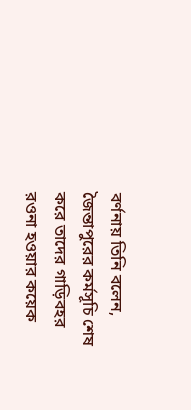বর্ণনায় তিনি বলেন, জৈন্তাপুরের কর্মসূচি শেষ করে তাদের গাড়িবহর রওনা হওয়ার কয়েক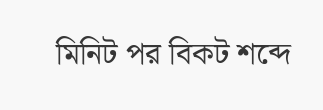মিনিট পর বিকট শব্দে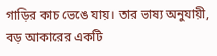গাড়ির কাচ ভেঙে যায়। তার ভাষ্য অনুযায়ী, বড় আকারের একটি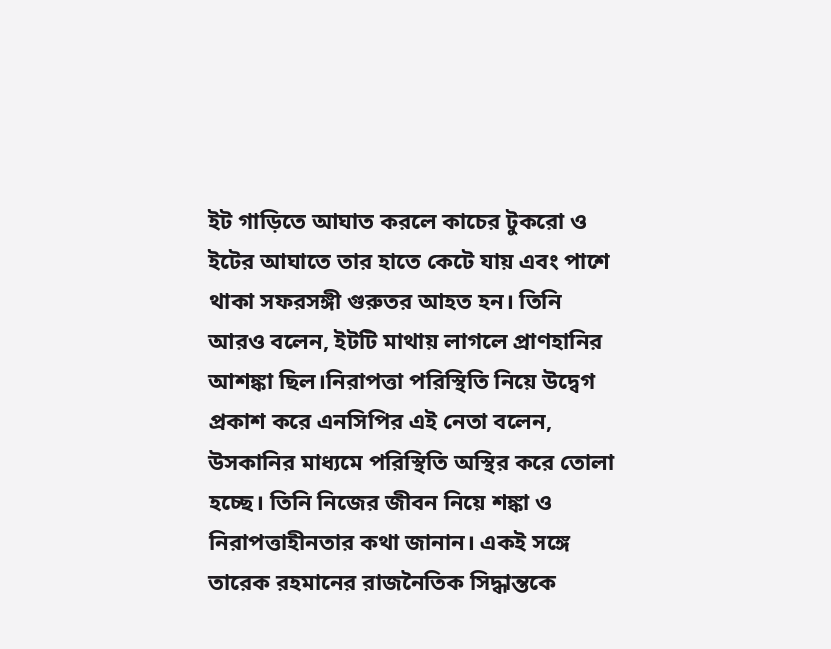ইট গাড়িতে আঘাত করলে কাচের টুকরো ও ইটের আঘাতে তার হাতে কেটে যায় এবং পাশে থাকা সফরসঙ্গী গুরুতর আহত হন। তিনি আরও বলেন, ইটটি মাথায় লাগলে প্রাণহানির আশঙ্কা ছিল।নিরাপত্তা পরিস্থিতি নিয়ে উদ্বেগ প্রকাশ করে এনসিপির এই নেতা বলেন, উসকানির মাধ্যমে পরিস্থিতি অস্থির করে তোলা হচ্ছে। তিনি নিজের জীবন নিয়ে শঙ্কা ও নিরাপত্তাহীনতার কথা জানান। একই সঙ্গে তারেক রহমানের রাজনৈতিক সিদ্ধান্তকে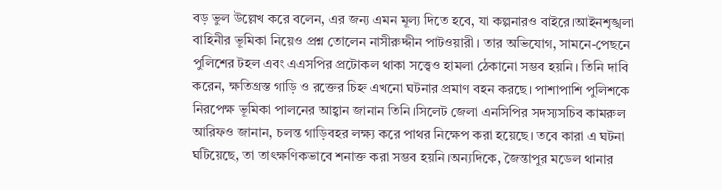বড় ভুল উল্লেখ করে বলেন, এর জন্য এমন মূল্য দিতে হবে, যা কল্পনারও বাইরে।আইনশৃঙ্খলা বাহিনীর ভূমিকা নিয়েও প্রশ্ন তোলেন নাসীরুদ্দীন পাটওয়ারী। তার অভিযোগ, সামনে-পেছনে পুলিশের টহল এবং এএসপির প্রটোকল থাকা সত্ত্বেও হামলা ঠেকানো সম্ভব হয়নি। তিনি দাবি করেন, ক্ষতিগ্রস্ত গাড়ি ও রক্তের চিহ্ন এখনো ঘটনার প্রমাণ বহন করছে। পাশাপাশি পুলিশকে নিরপেক্ষ ভূমিকা পালনের আহ্বান জানান তিনি।সিলেট জেলা এনসিপির সদস্যসচিব কামরুল আরিফও জানান, চলন্ত গাড়িবহর লক্ষ্য করে পাথর নিক্ষেপ করা হয়েছে। তবে কারা এ ঘটনা ঘটিয়েছে, তা তাৎক্ষণিকভাবে শনাক্ত করা সম্ভব হয়নি।অন্যদিকে, জৈন্তাপুর মডেল থানার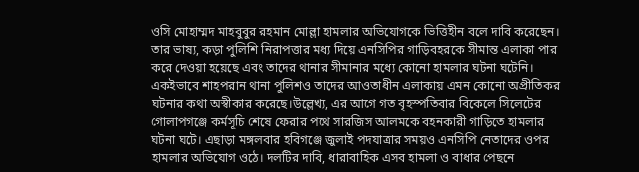ওসি মোহাম্মদ মাহবুবুর রহমান মোল্লা হামলার অভিযোগকে ভিত্তিহীন বলে দাবি করেছেন। তার ভাষ্য, কড়া পুলিশি নিরাপত্তার মধ্য দিয়ে এনসিপির গাড়িবহরকে সীমান্ত এলাকা পার করে দেওয়া হয়েছে এবং তাদের থানার সীমানার মধ্যে কোনো হামলার ঘটনা ঘটেনি। একইভাবে শাহপরান থানা পুলিশও তাদের আওতাধীন এলাকায় এমন কোনো অপ্রীতিকর ঘটনার কথা অস্বীকার করেছে।উল্লেখ্য, এর আগে গত বৃহস্পতিবার বিকেলে সিলেটের গোলাপগঞ্জে কর্মসূচি শেষে ফেরার পথে সারজিস আলমকে বহনকারী গাড়িতে হামলার ঘটনা ঘটে। এছাড়া মঙ্গলবার হবিগঞ্জে জুলাই পদযাত্রার সময়ও এনসিপি নেতাদের ওপর হামলার অভিযোগ ওঠে। দলটির দাবি, ধারাবাহিক এসব হামলা ও বাধার পেছনে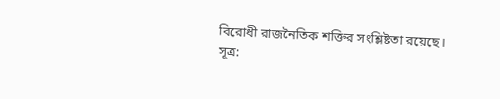বিরোধী রাজনৈতিক শক্তির সংশ্লিষ্টতা রয়েছে।
সূত্র: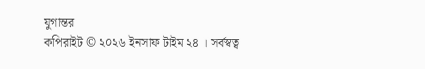যুগান্তর
কপিরাইট © ২০২৬ ইনসাফ টাইম ২৪ । সর্বস্বত্ব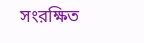সংরক্ষিত